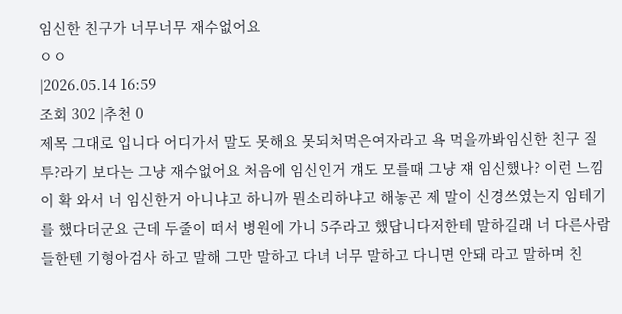임신한 친구가 너무너무 재수없어요
ㅇㅇ
|2026.05.14 16:59
조회 302 |추천 0
제목 그대로 입니다 어디가서 말도 못해요 못되처먹은여자라고 욕 먹을까봐임신한 친구 질투?라기 보다는 그냥 재수없어요 처음에 임신인거 걔도 모를때 그냥 쟤 임신했나? 이런 느낌이 확 와서 너 임신한거 아니냐고 하니까 뭔소리하냐고 해놓곤 제 말이 신경쓰였는지 임테기를 했다더군요 근데 두줄이 떠서 병원에 가니 5주라고 했답니다저한테 말하길래 너 다른사람들한텐 기형아검사 하고 말해 그만 말하고 다녀 너무 말하고 다니면 안돼 라고 말하며 친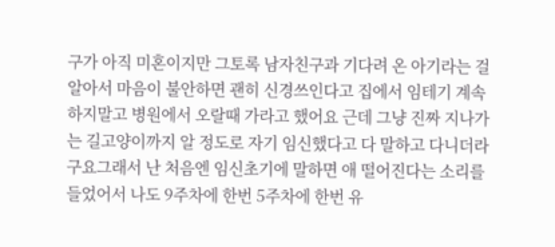구가 아직 미혼이지만 그토록 남자친구과 기다려 온 아기라는 걸 알아서 마음이 불안하면 괜히 신경쓰인다고 집에서 임테기 계속 하지말고 병원에서 오랄때 가라고 했어요 근데 그냥 진짜 지나가는 길고양이까지 알 정도로 자기 임신했다고 다 말하고 다니더라구요그래서 난 처음엔 임신초기에 말하면 애 떨어진다는 소리를 들었어서 나도 9주차에 한번 5주차에 한번 유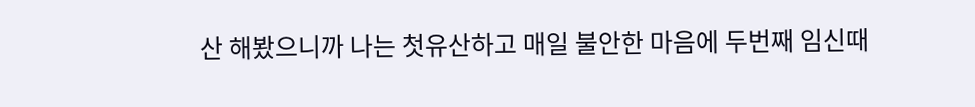산 해봤으니까 나는 첫유산하고 매일 불안한 마음에 두번째 임신때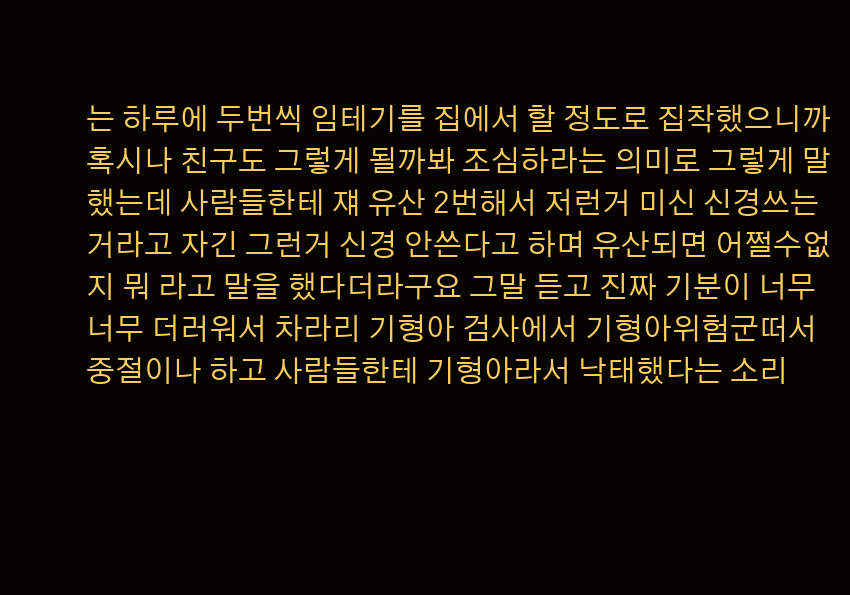는 하루에 두번씩 임테기를 집에서 할 정도로 집착했으니까 혹시나 친구도 그렇게 될까봐 조심하라는 의미로 그렇게 말했는데 사람들한테 쟤 유산 2번해서 저런거 미신 신경쓰는거라고 자긴 그런거 신경 안쓴다고 하며 유산되면 어쩔수없지 뭐 라고 말을 했다더라구요 그말 듣고 진짜 기분이 너무너무 더러워서 차라리 기형아 검사에서 기형아위험군떠서 중절이나 하고 사람들한테 기형아라서 낙태했다는 소리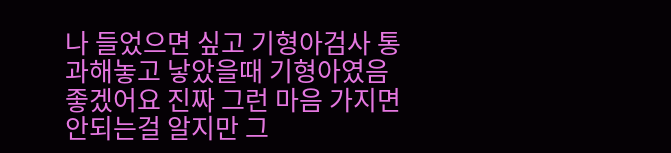나 들었으면 싶고 기형아검사 통과해놓고 낳았을때 기형아였음 좋겠어요 진짜 그런 마음 가지면 안되는걸 알지만 그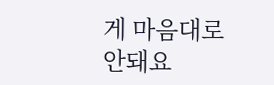게 마음대로 안돼요